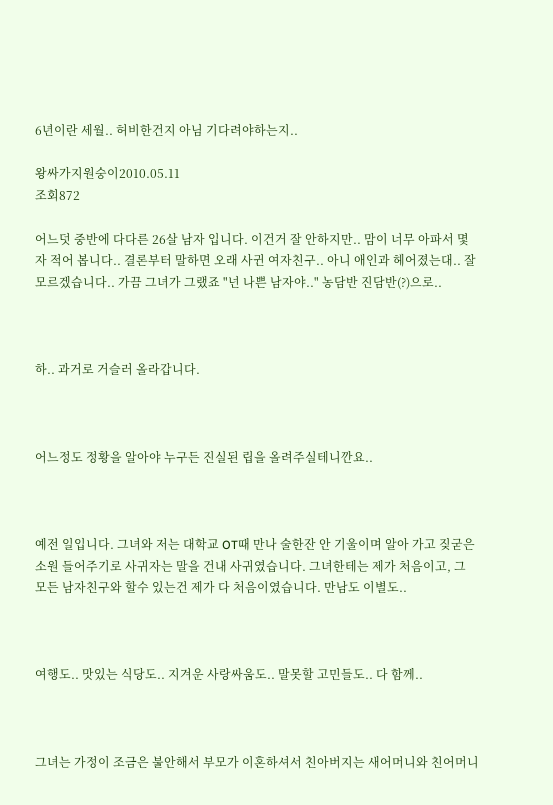6년이란 세월.. 허비한건지 아님 기다려야하는지..

왕싸가지원숭이2010.05.11
조회872

어느덧 중반에 다다른 26살 남자 입니다. 이건거 잘 안하지만.. 맘이 너무 아파서 몇자 적어 봅니다.. 결론부터 말하면 오래 사귄 여자친구.. 아니 애인과 헤어졌는대.. 잘 모르겠습니다.. 가끔 그녀가 그랬죠 "넌 나쁜 남자야.." 농담반 진담반(?)으로..



하.. 과거로 거슬러 올라갑니다.



어느정도 정황을 알아야 누구든 진실된 립을 올려주실테니깐요..



예전 일입니다. 그녀와 저는 대학교 OT때 만나 술한잔 안 기울이며 알아 가고 짖굳은 소원 들어주기로 사귀자는 말을 건내 사귀였습니다. 그녀한테는 제가 처음이고, 그 모든 남자친구와 할수 있는건 제가 다 처음이였습니다. 만남도 이별도..



여행도.. 맛있는 식당도.. 지겨운 사랑싸움도.. 말못할 고민들도.. 다 함께..



그녀는 가정이 조금은 불안해서 부모가 이혼하셔서 친아버지는 새어머니와 친어머니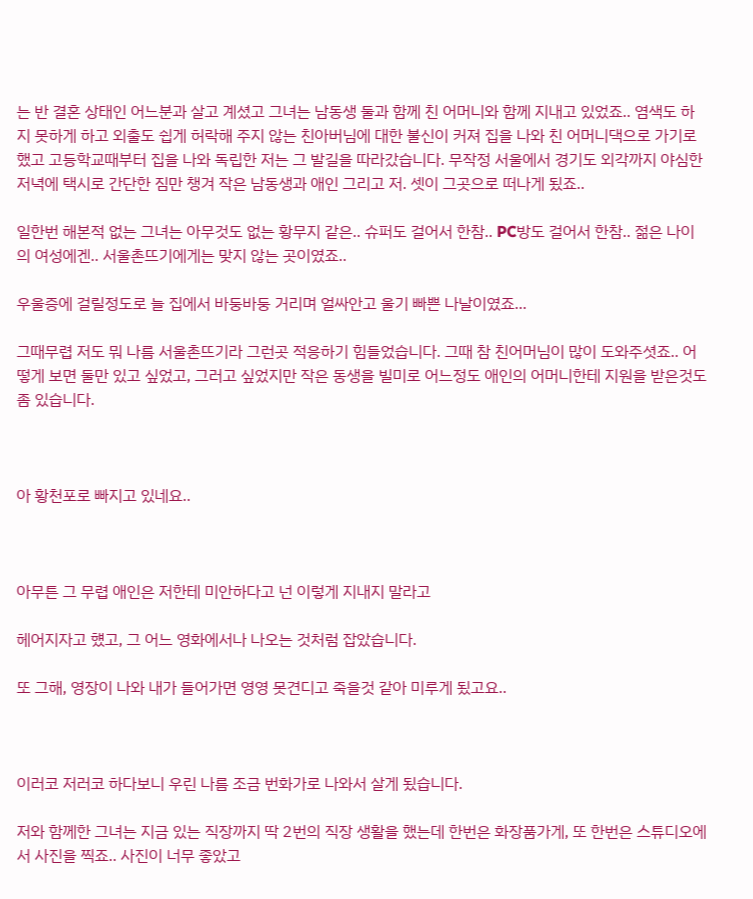는 반 결혼 상태인 어느분과 살고 계셨고 그녀는 남동생 둘과 함께 친 어머니와 함께 지내고 있었죠.. 염색도 하지 못하게 하고 외출도 쉽게 허락해 주지 않는 친아버님에 대한 불신이 커져 집을 나와 친 어머니댁으로 가기로 했고 고등학교때부터 집을 나와 독립한 저는 그 발길을 따라갔습니다. 무작정 서울에서 경기도 외각까지 야심한 저녁에 택시로 간단한 짐만 챙겨 작은 남동생과 애인 그리고 저. 셋이 그곳으로 떠나게 됬죠..

일한번 해본적 없는 그녀는 아무것도 없는 황무지 같은.. 슈퍼도 걸어서 한참.. PC방도 걸어서 한참.. 젊은 나이의 여성에겐.. 서울촌뜨기에게는 맞지 않는 곳이였죠..

우울증에 걸릴정도로 늘 집에서 바둥바둥 거리며 얼싸안고 울기 빠쁜 나날이였죠...

그때무렵 저도 뭐 나름 서울촌뜨기라 그런곳 적응하기 힘들었습니다. 그때 참 친어머님이 많이 도와주셧죠.. 어떻게 보면 둘만 있고 싶었고, 그러고 싶었지만 작은 동생을 빌미로 어느정도 애인의 어머니한테 지원을 받은것도 좀 있습니다.



아 황천포로 빠지고 있네요..



아무튼 그 무렵 애인은 저한테 미안하다고 넌 이렇게 지내지 말라고

헤어지자고 헀고, 그 어느 영화에서나 나오는 것처럼 잡았습니다.

또 그해, 영장이 나와 내가 들어가면 영영 못견디고 죽을것 같아 미루게 됬고요..



이러코 저러코 하다보니 우린 나름 조금 번화가로 나와서 살게 됬습니다.

저와 함께한 그녀는 지금 있는 직장까지 딱 2번의 직장 생활을 했는데 한번은 화장품가게, 또 한번은 스튜디오에서 사진을 찍죠.. 사진이 너무 좋았고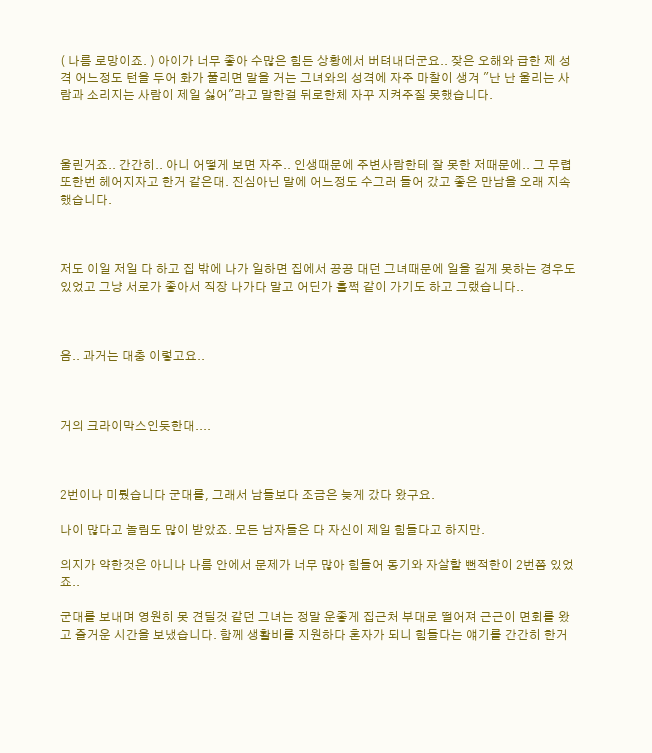( 나름 로망이죠. ) 아이가 너무 좋아 수많은 힘든 상황에서 버텨내더군요.. 잦은 오해와 급한 제 성격 어느정도 턴을 두어 화가 풀리면 말을 거는 그녀와의 성격에 자주 마찰이 생겨 "난 난 울리는 사람과 소리지는 사람이 제일 싫어"라고 말한걸 뒤로한체 자꾸 지켜주질 못했습니다.



울린거죠.. 간간히.. 아니 어떻게 보면 자주.. 인생때문에 주변사람한테 잘 못한 저때문에.. 그 무렵 또한번 헤어지자고 한거 같은대. 진심아닌 말에 어느정도 수그러 들어 갔고 좋은 만남을 오래 지속 했습니다.



저도 이일 저일 다 하고 집 밖에 나가 일하면 집에서 끙끙 대던 그녀때문에 일을 길게 못하는 경우도 있었고 그냥 서로가 좋아서 직장 나가다 말고 어딘가 훌쩍 같이 가기도 하고 그랬습니다..



음.. 과거는 대충 이렇고요..



거의 크라이막스인듯한대....



2번이나 미뤘습니다 군대를, 그래서 남들보다 조금은 늦게 갔다 왔구요.

나이 많다고 놀림도 많이 받았죠. 모든 남자들은 다 자신이 제일 힘들다고 하지만.

의지가 약한것은 아니나 나름 안에서 문제가 너무 많아 힘들어 동기와 자살할 뻔적한이 2번쯤 있었죠..

군대를 보내며 영원히 못 견딜것 같던 그녀는 정말 운좋게 집근처 부대로 떨어져 근근이 면회를 왔고 즐거운 시간을 보냈습니다. 함께 생활비를 지원하다 혼자가 되니 힘들다는 얘기를 간간히 한거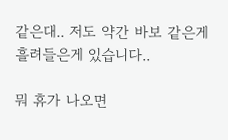같은대.. 저도 약간 바보 같은게 흘려들은게 있습니다..

뭐 휴가 나오면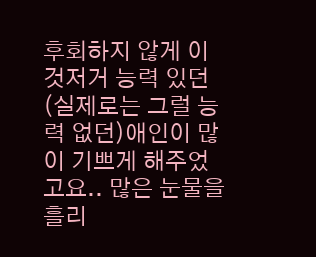후회하지 않게 이것저거 능력 있던(실제로는 그럴 능력 없던)애인이 많이 기쁘게 해주었고요.. 많은 눈물을 흘리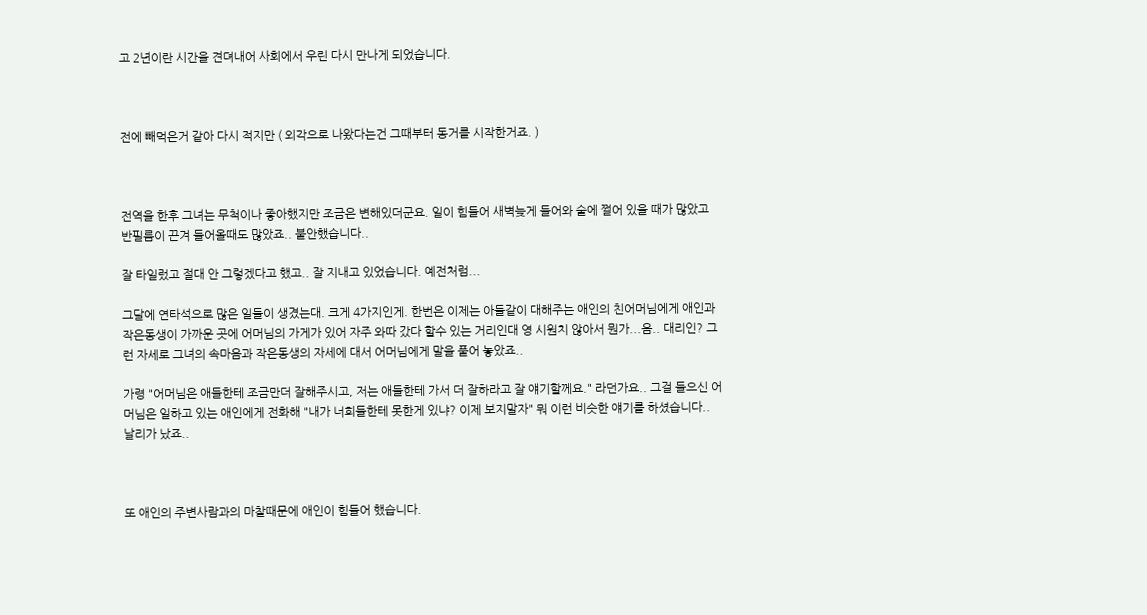고 2년이란 시간을 견뎌내어 사회에서 우린 다시 만나게 되었습니다.



전에 빼먹은거 같아 다시 적지만 ( 외각으로 나왔다는건 그때부터 동거를 시작한거죠. )



전역을 한후 그녀는 무척이나 좋아했지만 조금은 변해있더군요. 일이 힘들어 새벽늦게 들어와 술에 쩔어 있을 때가 많았고 반필름이 끈겨 들어올때도 많았죠.. 불안했습니다..

잘 타일렀고 절대 안 그렇겠다고 했고.. 잘 지내고 있었습니다. 예전처럼...

그달에 연타석으로 많은 일들이 생겼는대. 크게 4가지인게. 한번은 이제는 아들같이 대해주는 애인의 친어머님에게 애인과작은동생이 가까운 곳에 어머님의 가게가 있어 자주 와따 갔다 할수 있는 거리인대 영 시원치 않아서 뭔가...음.. 대리인? 그런 자세로 그녀의 속마음과 작은동생의 자세에 대서 어머님에게 말을 풀어 놓았죠..

가령 "어머님은 애들한테 조금만더 잘해주시고, 저는 애들한테 가서 더 잘하라고 잘 얘기할께요." 라던가요.. 그걸 들으신 어머님은 일하고 있는 애인에게 전화해 "내가 너희들한테 못한게 있냐? 이제 보지말자" 뭐 이런 비슷한 얘기를 하셨습니다.. 날리가 났죠..



또 애인의 주변사람과의 마찰때문에 애인이 힘들어 했습니다.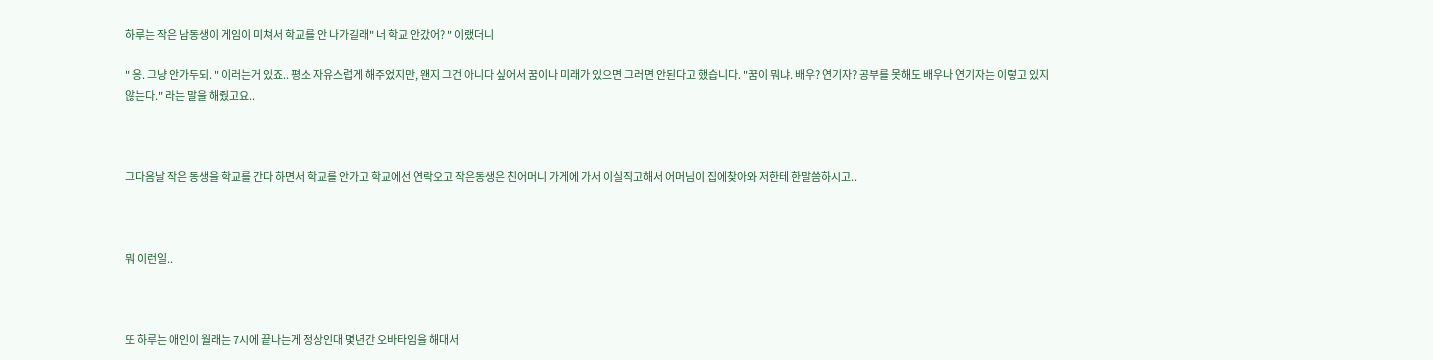하루는 작은 남동생이 게임이 미쳐서 학교를 안 나가길래" 너 학교 안갔어? " 이랬더니

" 응. 그냥 안가두되. " 이러는거 있죠.. 평소 자유스럽게 해주었지만, 왠지 그건 아니다 싶어서 꿈이나 미래가 있으면 그러면 안된다고 했습니다. "꿈이 뭐냐. 배우? 연기자? 공부를 못해도 배우나 연기자는 이렇고 있지 않는다." 라는 말을 해줬고요..



그다음날 작은 동생을 학교를 간다 하면서 학교를 안가고 학교에선 연락오고 작은동생은 친어머니 가게에 가서 이실직고해서 어머님이 집에찾아와 저한테 한말씀하시고..



뭐 이런일..



또 하루는 애인이 월래는 7시에 끝나는게 정상인대 몇년간 오바타임을 해대서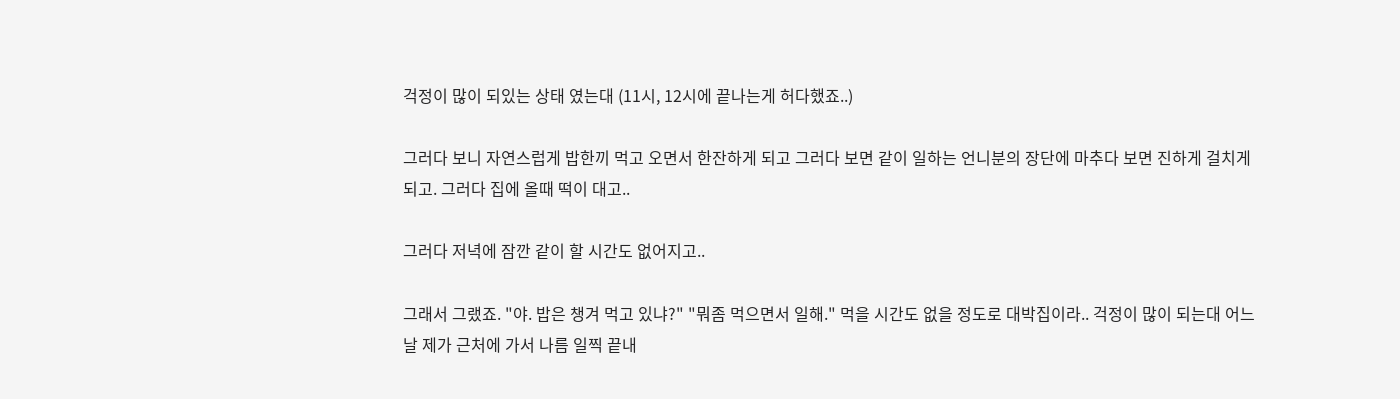걱정이 많이 되있는 상태 였는대 (11시, 12시에 끝나는게 허다했죠..)

그러다 보니 자연스럽게 밥한끼 먹고 오면서 한잔하게 되고 그러다 보면 같이 일하는 언니분의 장단에 마추다 보면 진하게 걸치게 되고. 그러다 집에 올때 떡이 대고..

그러다 저녁에 잠깐 같이 할 시간도 없어지고..

그래서 그랬죠. "야. 밥은 챙겨 먹고 있냐?" "뭐좀 먹으면서 일해." 먹을 시간도 없을 정도로 대박집이라.. 걱정이 많이 되는대 어느날 제가 근처에 가서 나름 일찍 끝내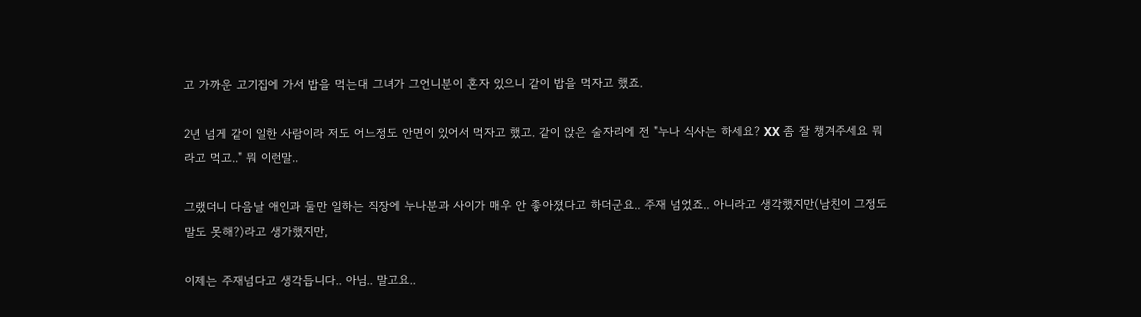고 가까운 고기집에 가서 밥을 먹는대 그녀가 그언니분이 혼자 있으니 같이 밥을 먹자고 했죠.

2년 넘게 같이 일한 사람이라 저도 어느정도 안면이 있어서 먹자고 했고. 같이 앉은 술자리에 전 "누나 식사는 하세요? XX 좀 잘 챙겨주세요 뭐라고 먹고.." 뭐 이런말..

그랬더니 다음날 애인과 둘만 일하는 직장에 누나분과 사이가 매우 안 좋아졌다고 하더군요.. 주재 넘었죠.. 아니라고 생각했지만(남친이 그정도 말도 못해?)라고 생가했지만,

이제는 주재넘다고 생각듭니다.. 아님.. 말고요..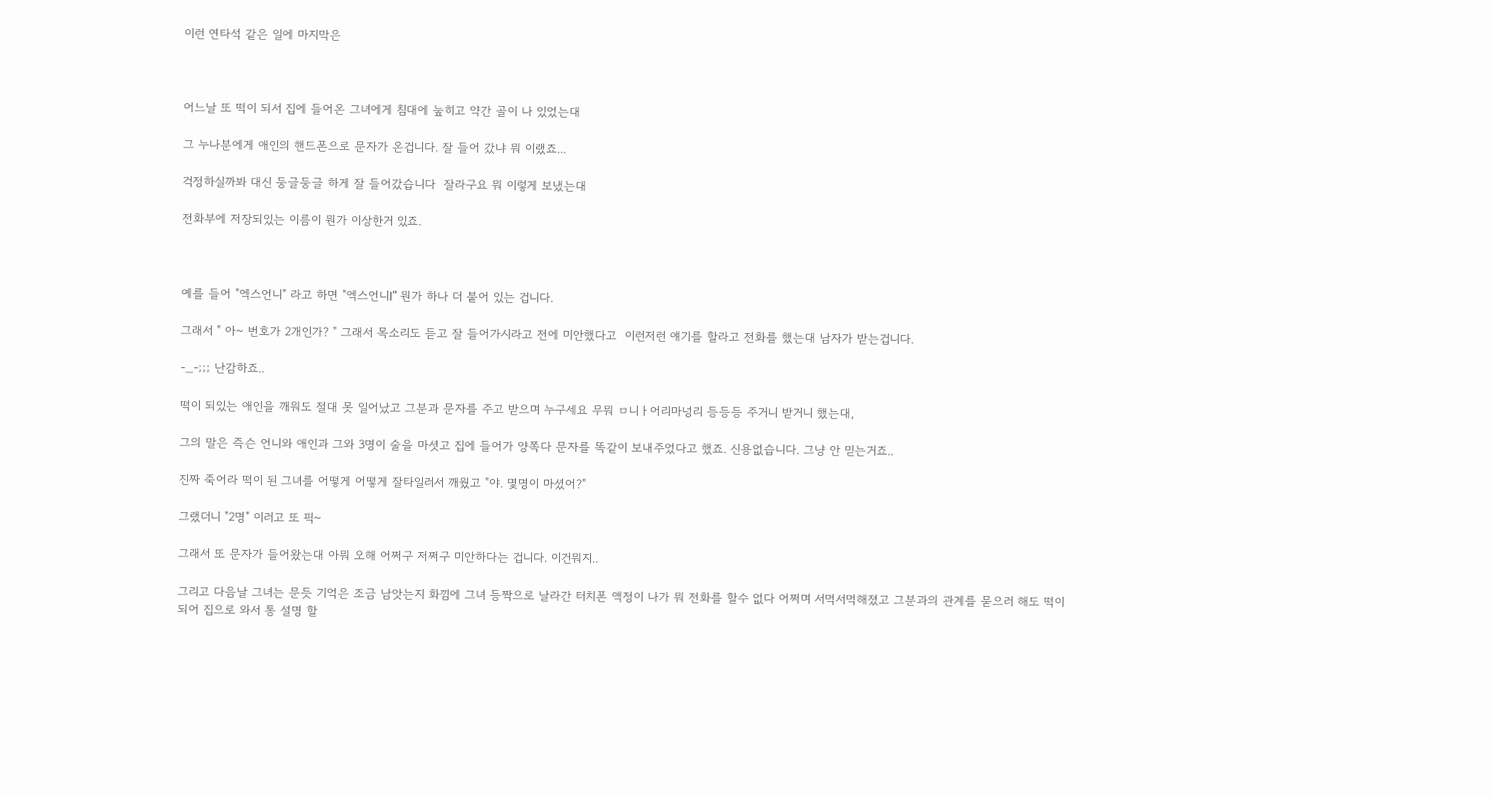이런 연타석 같은 일에 마지막은



어느날 또 떡이 되서 집에 들어온 그녀에게 침대에 눞히고 약간 골이 나 있었는대

그 누나분에게 애인의 핸드폰으로 문자가 온겁니다. 잘 들어 갔냐 뭐 이랬죠...

걱정하실까봐 대신 둥글둥글 하게 잘 들어갔습니다  잘라구요 뭐 이렇게 보냈는대

전화부에 저장되있는 이름이 뭔가 이상한거 있죠.



예를 들어 "엑스언니" 라고 하면 "엑스언니I" 뭔가 하나 더 붙어 있는 겁니다.

그래서 " 아~ 번호가 2개인가? " 그래서 목소리도 듣고 잘 들어가시라고 전에 미안했다고  이런저런 얘기를 할라고 전화를 했는대 남자가 받는겁니다.

-_-;;; 난감하죠..

떡이 되있는 애인을 깨워도 절대 못 일어났고 그분과 문자를 주고 받으며 누구세요 무뭐 ㅁ니ㅏ어리마넝리 등등등 주거니 받거니 했는대,

그의 말은 즉슨 언니와 애인과 그와 3명이 술을 마셧고 집에 들어가 양쪽다 문자를 똑같이 보내주었다고 했죠. 신용없습니다. 그냥 안 믿는거죠..

진짜 죽어라 떡이 된 그녀를 어떻게 어떻게 잘타일러서 깨웠고 "야. 몇명이 마셨어?"

그랬더니 "2명" 이러고 또 픽~

그래서 또 문자가 들어왔는대 아뭐 오해 어쩌구 저쩌구 미안하다는 겁니다. 이건뭐지..

그리고 다음날 그녀는 문듯 기억은 조금 남앗는지 화낌에 그녀 등짝으로 날라간 터치폰 액정이 나가 뭐 전화를 할수 없다 어쩌며 서먹서먹해졌고 그분과의 관계를 묻으러 해도 떡이 되어 집으로 와서 통 설명 할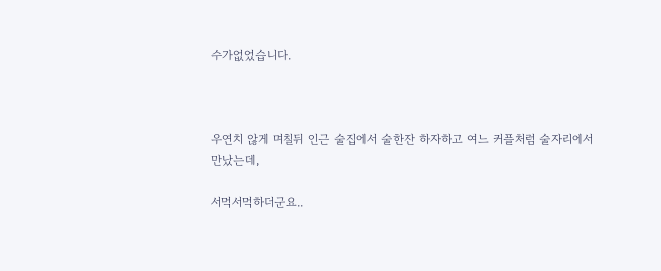수가없었습니다.



우연치 않게 며칠뒤 인근 술집에서 술한잔 하자하고 여느 커플처럼 술자리에서 만났는데,

서먹서먹하더군요..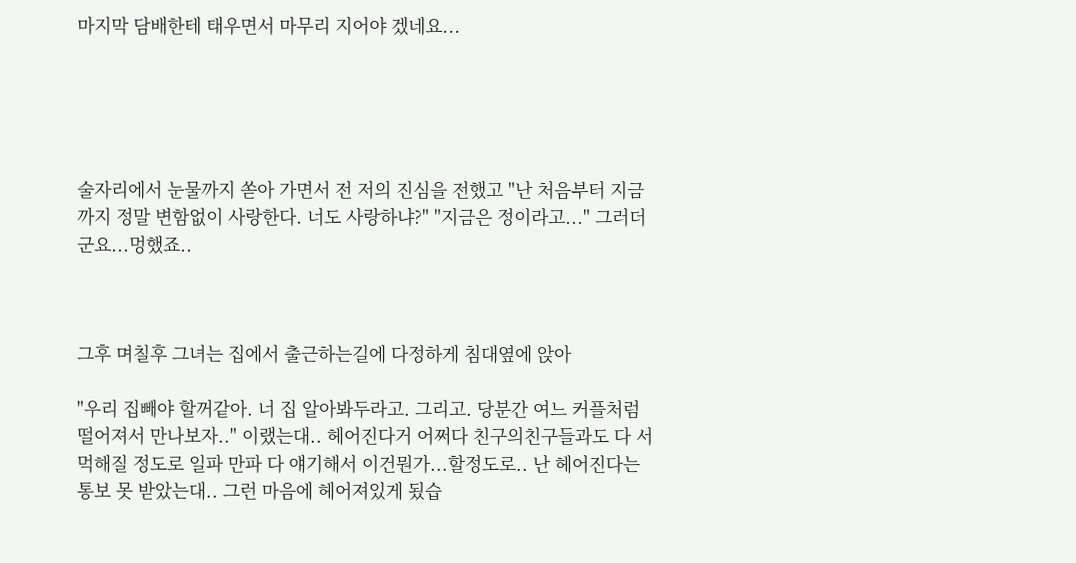마지막 담배한테 태우면서 마무리 지어야 겠네요...





술자리에서 눈물까지 쏟아 가면서 전 저의 진심을 전했고 "난 처음부터 지금까지 정말 변함없이 사랑한다. 너도 사랑하냐?" "지금은 정이라고..." 그러더군요...멍했죠..



그후 며칠후 그녀는 집에서 출근하는길에 다정하게 침대옆에 앉아

"우리 집빼야 할꺼같아. 너 집 알아봐두라고. 그리고. 당분간 여느 커플처럼 떨어져서 만나보자.." 이랬는대.. 헤어진다거 어쩌다 친구의친구들과도 다 서먹해질 정도로 일파 만파 다 얘기해서 이건뭔가...할정도로.. 난 헤어진다는 통보 못 받았는대.. 그런 마음에 헤어져있게 됬습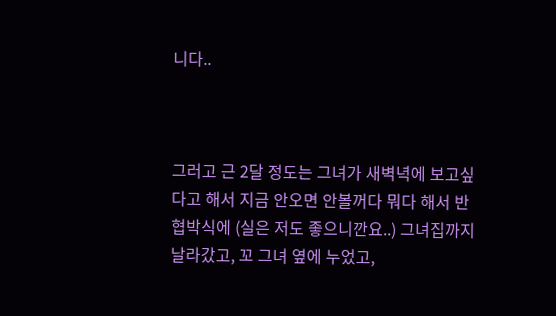니다..



그러고 근 2달 정도는 그녀가 새벽녁에 보고싶다고 해서 지금 안오면 안볼꺼다 뭐다 해서 반 협박식에 (실은 저도 좋으니깐요..) 그녀집까지 날라갔고, 꼬 그녀 옆에 누었고,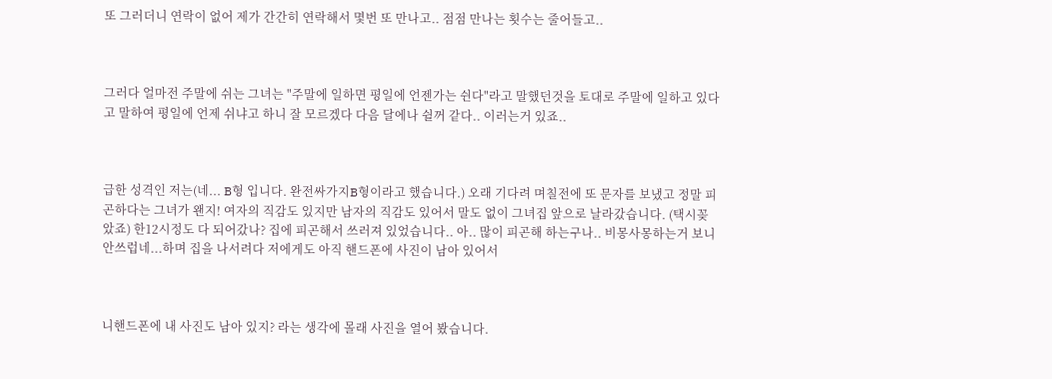또 그러더니 연락이 없어 제가 간간히 연락해서 몇번 또 만나고.. 점점 만나는 횟수는 줄어들고..



그러다 얼마전 주말에 쉬는 그녀는 "주말에 일하면 평일에 언젠가는 쉰다"라고 말했던것을 토대로 주말에 일하고 있다고 말하여 평일에 언제 쉬냐고 하니 잘 모르겠다 다음 달에나 쉴꺼 같다.. 이러는거 있죠..



급한 성격인 저는(네... B형 입니다. 완전싸가지B형이라고 했습니다.) 오래 기다려 며칠전에 또 문자를 보냈고 정말 피곤하다는 그녀가 왠지! 여자의 직감도 있지만 남자의 직감도 있어서 말도 없이 그녀집 앞으로 날라갔습니다. (택시꽂았죠) 한12시정도 다 되어갔나? 집에 피곤해서 쓰러져 있었습니다.. 아.. 많이 피곤해 하는구나.. 비몽사몽하는거 보니 안쓰럽네...하며 집을 나서려다 저에게도 아직 핸드폰에 사진이 남아 있어서



니핸드폰에 내 사진도 남아 있지? 라는 생각에 몰래 사진을 열어 봤습니다.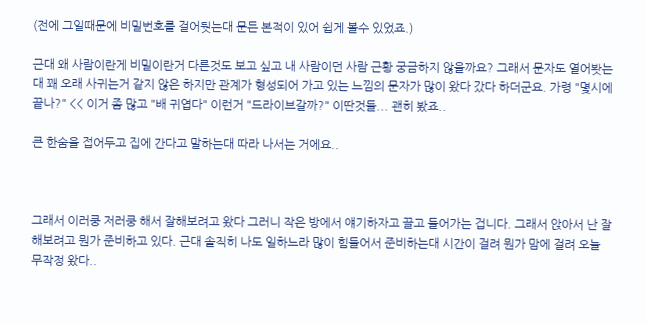(전에 그일때문에 비밀번호를 걸어둿는대 문든 본적이 있어 쉽게 볼수 있었죠.)

근대 왜 사람이란게 비밀이란거 다른것도 보고 싶고 내 사람이던 사람 근황 궁금하지 않을까요? 그래서 문자도 열어봣는대 꽤 오래 사귀는거 같지 않은 하지만 관계가 형성되어 가고 있는 느낌의 문자가 많이 왔다 갔다 하더군요. 가령 "몇시에 끝나?" << 이거 좀 많고 "배 귀엽다" 이런거 "드라이브갈까?" 이딴것들... 괜히 봤죠..

큰 한숨을 접어두고 집에 간다고 말하는대 따라 나서는 거에요..



그래서 이러쿵 저러쿵 해서 잘해보려고 왔다 그러니 작은 방에서 얘기하자고 끌고 들어가는 겁니다. 그래서 앉아서 난 잘해보려고 뭔가 준비하고 있다. 근대 솔직히 나도 일하느라 많이 힘들어서 준비하는대 시간이 걸려 뭔가 맘에 걸려 오늘 무작정 왔다..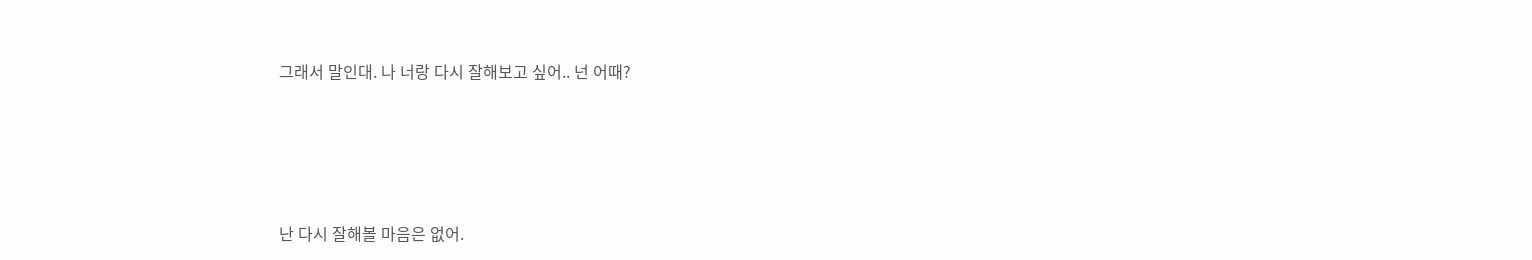그래서 말인대. 나 너랑 다시 잘해보고 싶어.. 넌 어때?





난 다시 잘해볼 마음은 없어.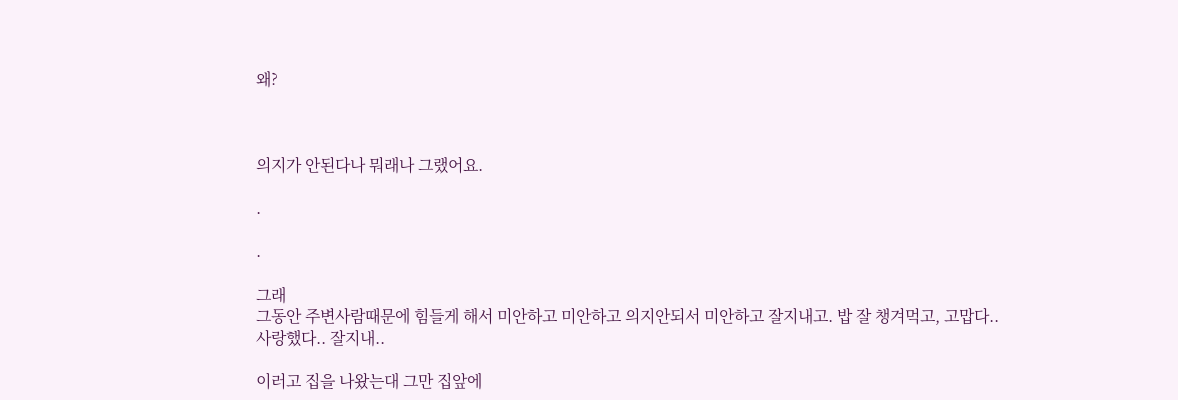왜?



의지가 안된다나 뭐래나 그랬어요.

.

.

그래
그동안 주변사람때문에 힘들게 해서 미안하고 미안하고 의지안되서 미안하고 잘지내고. 밥 잘 챙겨먹고, 고맙다.. 사랑했다.. 잘지내..

이러고 집을 나왔는대 그만 집앞에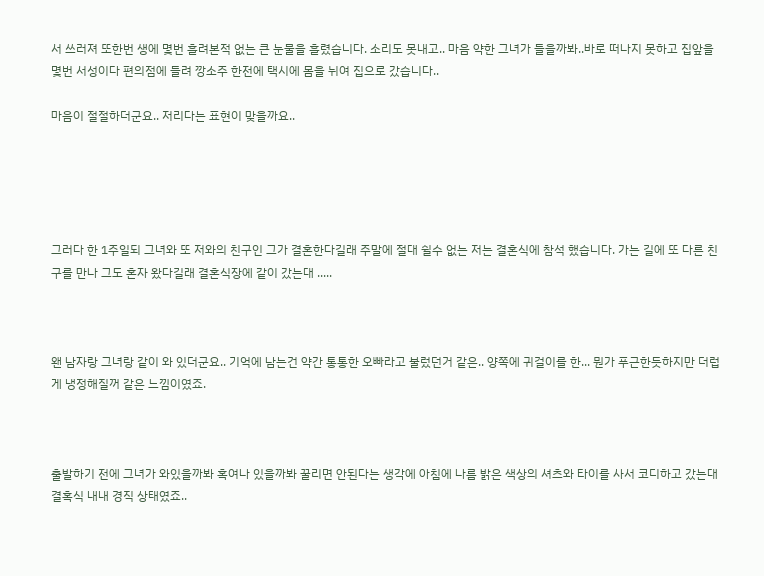서 쓰러져 또한번 생에 몇번 흘려본적 없는 큰 눈물을 흘렸습니다. 소리도 못내고.. 마음 약한 그녀가 들을까봐..바로 떠나지 못하고 집앞을 몇번 서성이다 편의점에 들려 깡소주 한전에 택시에 몸을 뉘여 집으로 갔습니다..

마음이 절절하더군요.. 저리다는 표현이 맞을까요..





그러다 한 1주일되 그녀와 또 저와의 친구인 그가 결혼한다길래 주말에 절대 쉴수 없는 저는 결혼식에 참석 했습니다. 가는 길에 또 다른 친구를 만나 그도 혼자 왔다길래 결혼식장에 같이 갔는대 .....



왠 남자랑 그녀랑 같이 와 있더군요.. 기억에 남는건 약간 통통한 오빠라고 불렀던거 같은.. 양쪽에 귀걸이를 한... 뭔가 푸근한듯하지만 더럽게 냉정해질꺼 같은 느낌이였죠.



출발하기 전에 그녀가 와있을까봐 혹여나 있을까봐 꿀리면 안된다는 생각에 아침에 나름 밝은 색상의 셔츠와 타이를 사서 코디하고 갔는대 결혹식 내내 경직 상태였죠..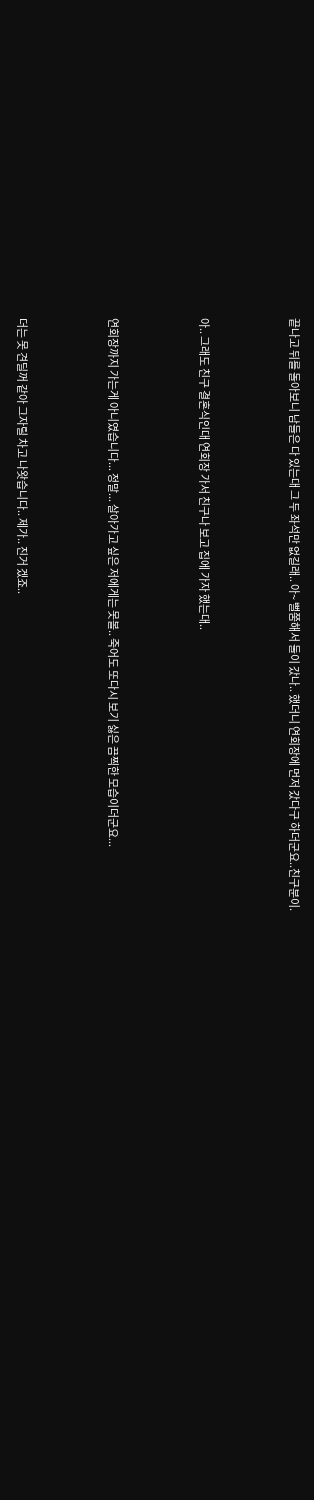끝나고 뒤를 돌아보니 남들은 다 있는대 그 두 좌석만 없길래.. 아~ 뻘쭘해서 둘이 갔나.. 했더니 연회장에 먼저 갔다구 하더군요..친구분이.



아.. 그래도 친구 결혼식인대 연회장 가서 친구나 보고 집에 가자 했는대..



연회장까지 가는게 아니였습니다... 정말... 살아가고 싶은 저에게는 못볼.. 죽어도 또다시 보기 싫은 끔찍한 모습이더군요...



더는 못 견딜꺼 같아 그자릴 차고 나왓습니다.. 제가.. 진거 겠죠..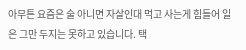아무튼 요즘은 술 아니면 자살인대 먹고 사는게 힘들어 일은 그만 두지는 못하고 있습니다. 택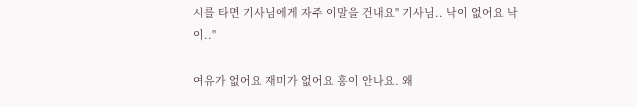시를 타면 기사님에게 자주 이말을 건내요" 기사님.. 낙이 없어요 낙이.."

여유가 없어요 재미가 없어요 흥이 안나요. 왜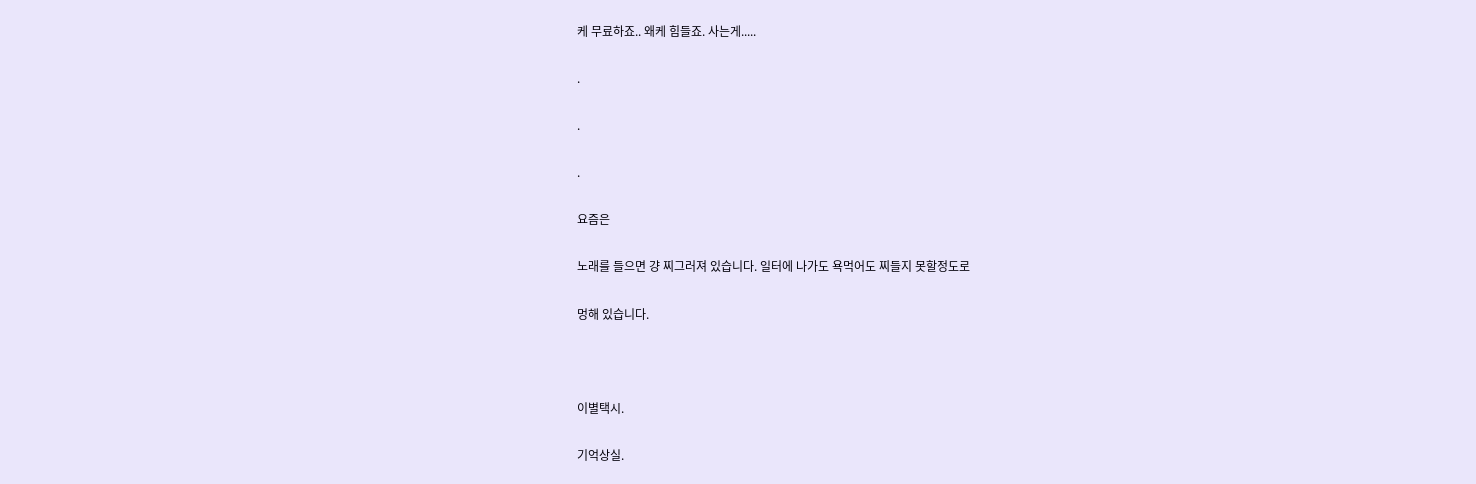케 무료하죠.. 왜케 힘들죠. 사는게.....

.

.

.

요즘은

노래를 들으면 걍 찌그러져 있습니다. 일터에 나가도 욕먹어도 찌들지 못할정도로

멍해 있습니다.



이별택시.

기억상실.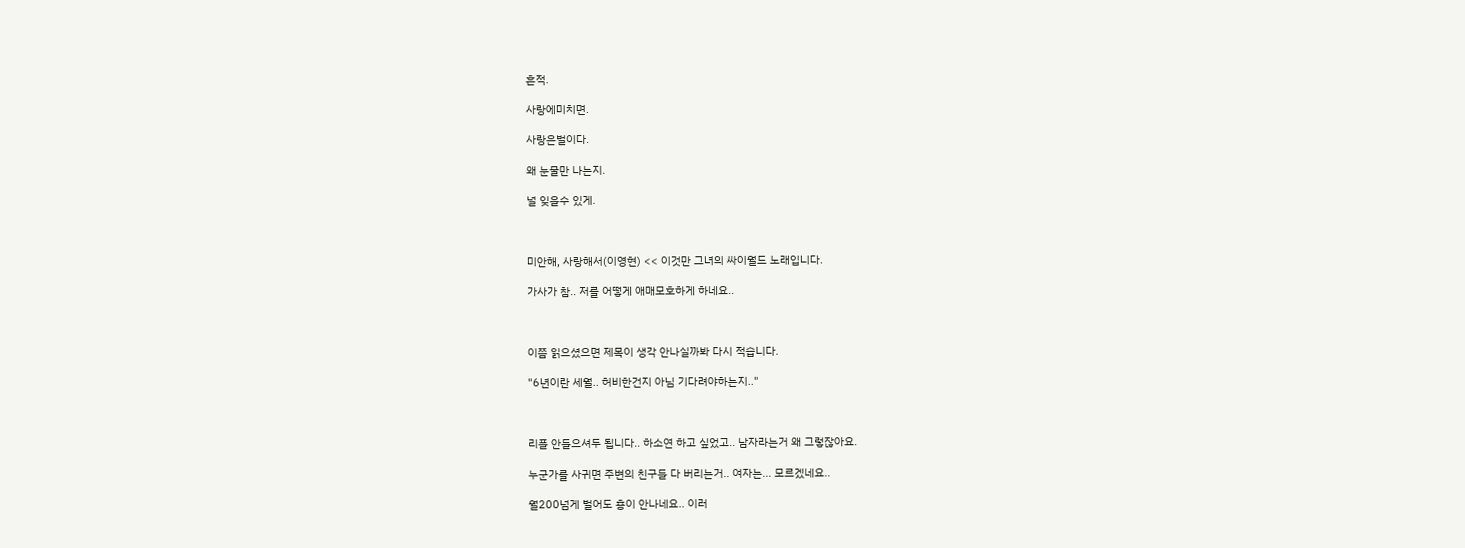흔적.

사랑에미치면.

사랑은벌이다.

왜 눈물만 나는지.

널 잊을수 있게.



미안해, 사랑해서(이영현) << 이것만 그녀의 싸이월드 노래입니다.

가사가 참.. 저를 어떻게 애매모호하게 하네요..



이쯤 읽으셨으면 제목이 생각 안나실까봐 다시 적습니다.

"6년이란 세월.. 허비한건지 아님 기다려야하는지.."



리플 안들으셔두 됩니다.. 하소연 하고 싶었고.. 남자라는거 왜 그렇잖아요.

누군가를 사귀면 주변의 친구들 다 버리는거.. 여자는... 모르겠네요..

월200넘게 벌어도 흥이 안나네요.. 이러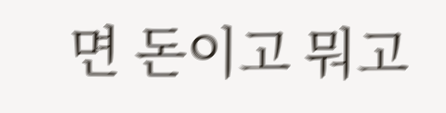면 돈이고 뭐고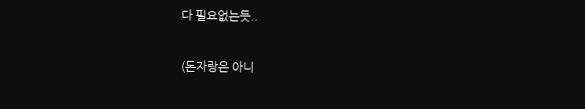다 필요없는듯..

(돈자랑은 아니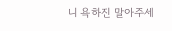니 욕하진 말아주세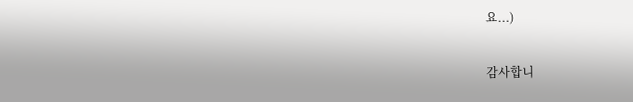요...)

감사합니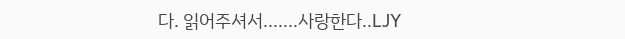다. 읽어주셔서.......사랑한다..LJY